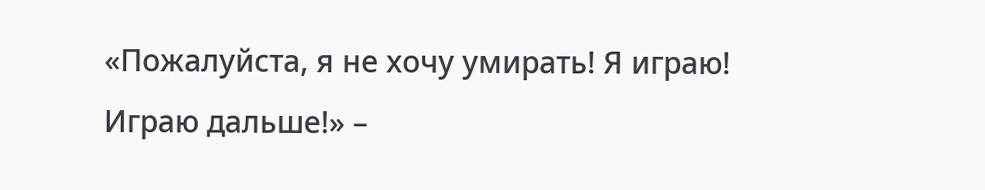«Пожалуйста, я не хочу умирать! Я играю! Играю дальше!» –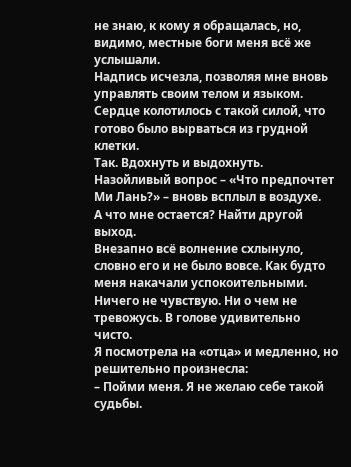не знаю, к кому я обращалась, но, видимо, местные боги меня всё же услышали.
Надпись исчезла, позволяя мне вновь управлять своим телом и языком. Сердце колотилось с такой силой, что готово было вырваться из грудной клетки.
Так. Вдохнуть и выдохнуть.
Назойливый вопрос – «Что предпочтет Ми Лань?» – вновь всплыл в воздухе.
А что мне остается? Найти другой выход.
Внезапно всё волнение схлынуло, словно его и не было вовсе. Как будто меня накачали успокоительными. Ничего не чувствую. Ни о чем не тревожусь. В голове удивительно чисто.
Я посмотрела на «отца» и медленно, но решительно произнесла:
– Пойми меня. Я не желаю себе такой судьбы.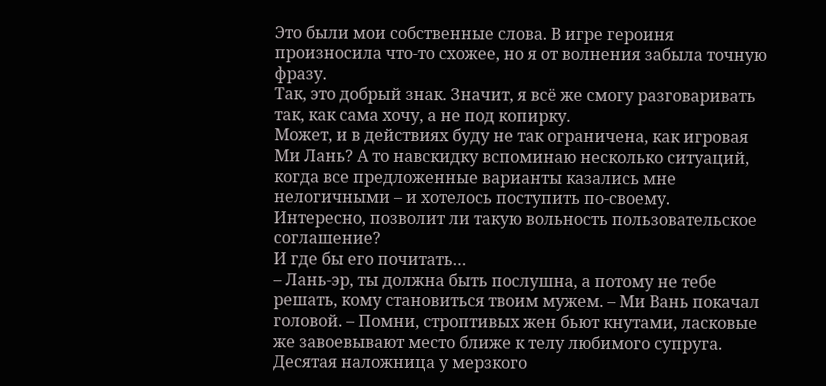Это были мои собственные слова. В игре героиня произносила что-то схожее, но я от волнения забыла точную фразу.
Так, это добрый знак. Значит, я всё же смогу разговаривать так, как сама хочу, а не под копирку.
Может, и в действиях буду не так ограничена, как игровая Ми Лань? А то навскидку вспоминаю несколько ситуаций, когда все предложенные варианты казались мне нелогичными – и хотелось поступить по-своему.
Интересно, позволит ли такую вольность пользовательское соглашение?
И где бы его почитать…
– Лань-эр, ты должна быть послушна, а потому не тебе решать, кому становиться твоим мужем. – Ми Вань покачал головой. – Помни, строптивых жен бьют кнутами, ласковые же завоевывают место ближе к телу любимого супруга.
Десятая наложница у мерзкого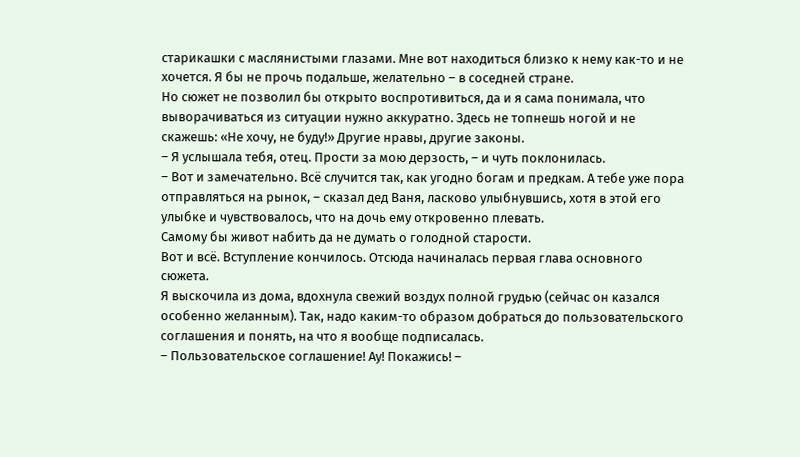старикашки с маслянистыми глазами. Мне вот находиться близко к нему как-то и не хочется. Я бы не прочь подальше, желательно – в соседней стране.
Но сюжет не позволил бы открыто воспротивиться, да и я сама понимала, что выворачиваться из ситуации нужно аккуратно. Здесь не топнешь ногой и не скажешь: «Не хочу, не буду!» Другие нравы, другие законы.
– Я услышала тебя, отец. Прости за мою дерзость, – и чуть поклонилась.
– Вот и замечательно. Всё случится так, как угодно богам и предкам. А тебе уже пора отправляться на рынок, – сказал дед Ваня, ласково улыбнувшись, хотя в этой его улыбке и чувствовалось, что на дочь ему откровенно плевать.
Самому бы живот набить да не думать о голодной старости.
Вот и всё. Вступление кончилось. Отсюда начиналась первая глава основного сюжета.
Я выскочила из дома, вдохнула свежий воздух полной грудью (сейчас он казался особенно желанным). Так, надо каким-то образом добраться до пользовательского соглашения и понять, на что я вообще подписалась.
– Пользовательское соглашение! Ау! Покажись! –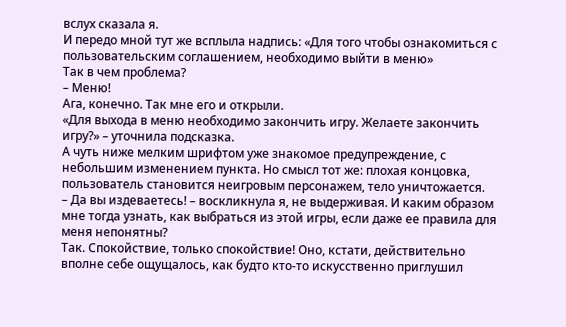вслух сказала я.
И передо мной тут же всплыла надпись: «Для того чтобы ознакомиться с пользовательским соглашением, необходимо выйти в меню»
Так в чем проблема?
– Меню!
Ага, конечно. Так мне его и открыли.
«Для выхода в меню необходимо закончить игру. Желаете закончить игру?» – уточнила подсказка.
А чуть ниже мелким шрифтом уже знакомое предупреждение, с небольшим изменением пункта. Но смысл тот же: плохая концовка, пользователь становится неигровым персонажем, тело уничтожается.
– Да вы издеваетесь! – воскликнула я, не выдерживая. И каким образом мне тогда узнать, как выбраться из этой игры, если даже ее правила для меня непонятны?
Так. Спокойствие, только спокойствие! Оно, кстати, действительно вполне себе ощущалось, как будто кто-то искусственно приглушил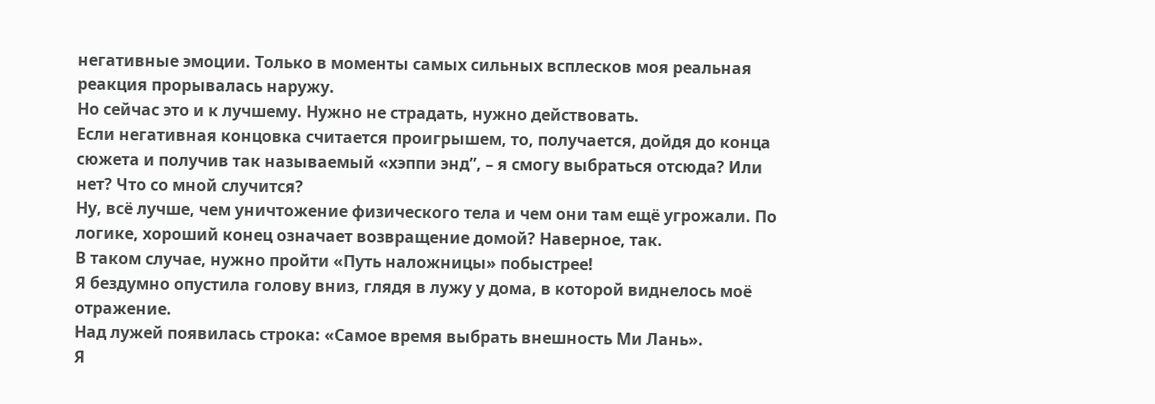негативные эмоции. Только в моменты самых сильных всплесков моя реальная реакция прорывалась наружу.
Но сейчас это и к лучшему. Нужно не страдать, нужно действовать.
Если негативная концовка считается проигрышем, то, получается, дойдя до конца сюжета и получив так называемый «хэппи энд”, – я смогу выбраться отсюда? Или нет? Что со мной случится?
Ну, всё лучше, чем уничтожение физического тела и чем они там ещё угрожали. По логике, хороший конец означает возвращение домой? Наверное, так.
В таком случае, нужно пройти «Путь наложницы» побыстрее!
Я бездумно опустила голову вниз, глядя в лужу у дома, в которой виднелось моё отражение.
Над лужей появилась строка: «Самое время выбрать внешность Ми Лань».
Я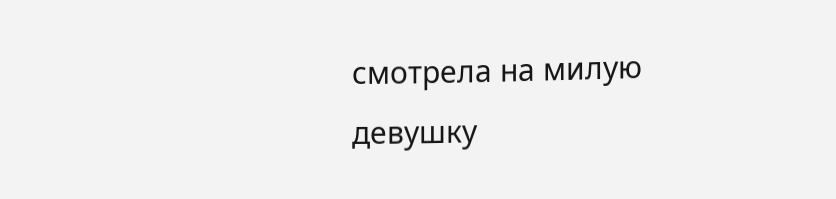смотрела на милую девушку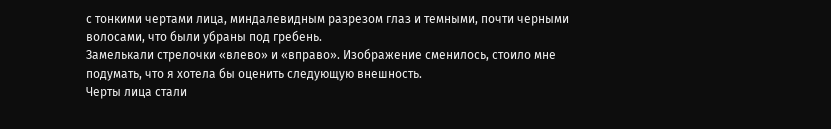с тонкими чертами лица, миндалевидным разрезом глаз и темными, почти черными волосами, что были убраны под гребень.
Замелькали стрелочки «влево» и «вправо». Изображение сменилось, стоило мне подумать, что я хотела бы оценить следующую внешность.
Черты лица стали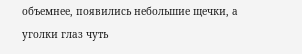объемнее, появились небольшие щечки, а уголки глаз чуть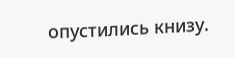опустились книзу.